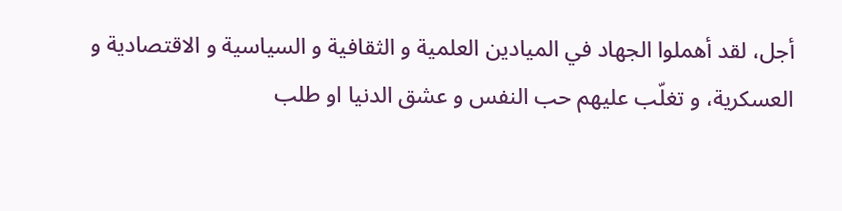أجل، لقد أهملوا الجهاد في الميادين العلمية و الثقافية و السياسية و الاقتصادية و العسكرية، و تغلّب عليهم حب النفس و عشق الدنيا او طلب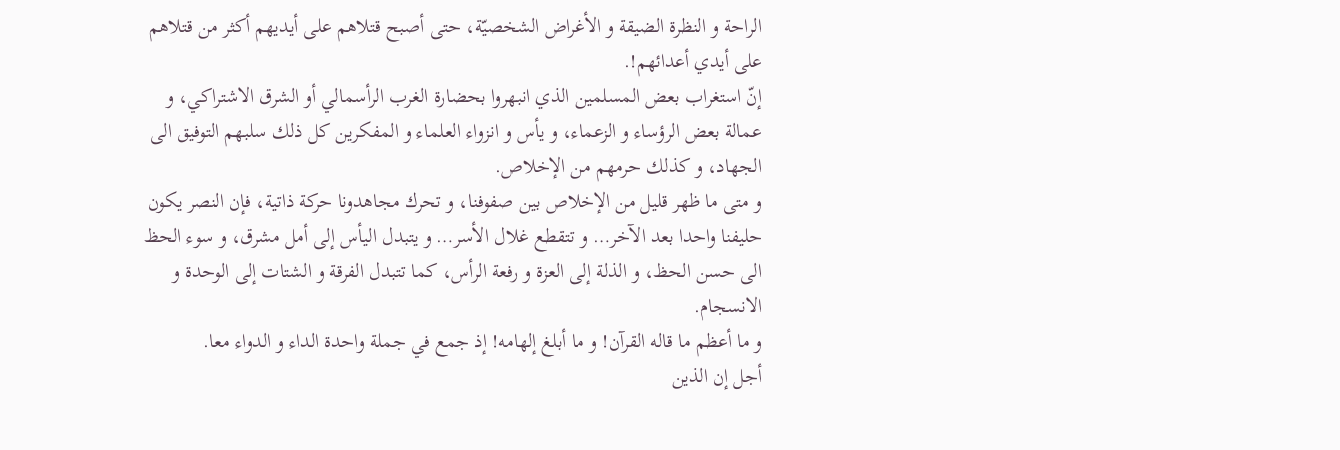الراحة و النظرة الضيقة و الأغراض الشخصيّة، حتى أصبح قتلاهم على أيديهم أكثر من قتلاهم على أيدي أعدائهم!.
إنّ استغراب بعض المسلمين الذي انبهروا بحضارة الغرب الرأسمالي أو الشرق الاشتراكي، و عمالة بعض الرؤساء و الزعماء، و يأس و انزواء العلماء و المفكرين كل ذلك سلبهم التوفيق الى الجهاد، و كذلك حرمهم من الإخلاص.
و متى ما ظهر قليل من الإخلاص بين صفوفنا، و تحرك مجاهدونا حركة ذاتية، فإن النصر يكون حليفنا واحدا بعد الآخر… و تتقطع غلال الأسر… و يتبدل اليأس إلى أمل مشرق، و سوء الحظ الى حسن الحظ، و الذلة إلى العزة و رفعة الرأس، كما تتبدل الفرقة و الشتات إلى الوحدة و الانسجام.
و ما أعظم ما قاله القرآن! و ما أبلغ إلهامه! إذ جمع في جملة واحدة الداء و الدواء معا.
أجل إن الذين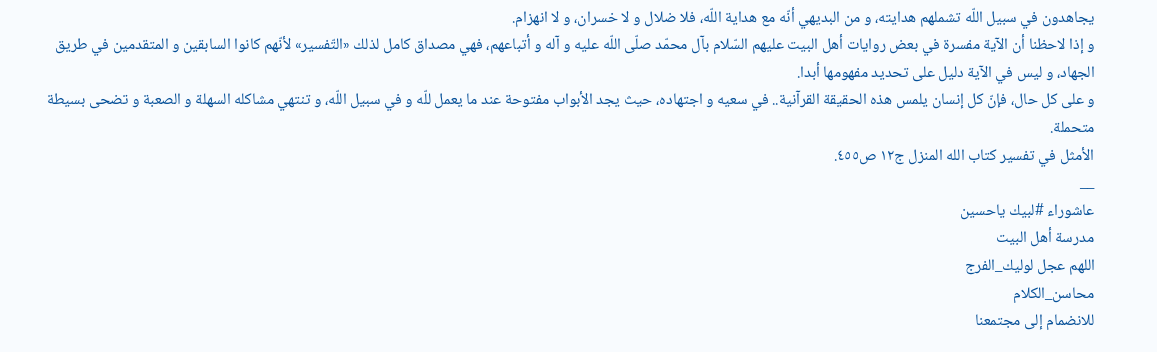يجاهدون في سبيل اللّه تشملهم هدايته، و من البديهي أنّه مع هداية اللّه، فلا ضلال و لا خسران، و لا انهزام.
و إذا لاحظنا أن الآية مفسرة في بعض روايات أهل البيت عليهم السّلام بآل محمّد صلّى اللّه عليه و آله و أتباعهم، فهي مصداق كامل لذلك «التّفسير» لأنّهم كانوا السابقين و المتقدمين في طريق الجهاد، و ليس في الآية دليل على تحديد مفهومها أبدا.
و على كل حال، فإنّ كل إنسان يلمس هذه الحقيقة القرآنية.. في سعيه و اجتهاده، حيث يجد الأبواب مفتوحة عند ما يعمل للّه و في سبيل اللّه، و تنتهي مشاكله السهلة و الصعبة و تضحى بسيطة متحملة.
الأمثل في تفسير كتاب الله المنزل ج١٢ ص٤٥٥.
__
عاشوراء #لبيك ياحسين
مدرسة أهل البيت
اللهم عجل لوليك_الفرج
محاسن_الكلام
للانضمام إلى مجتمعنا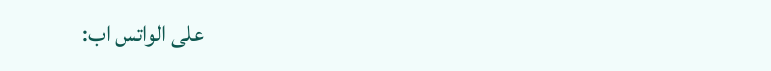على الواتس اب: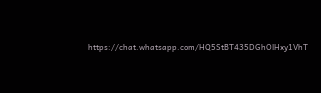https://chat.whatsapp.com/HQ5StBT435DGhOlHxy1VhT